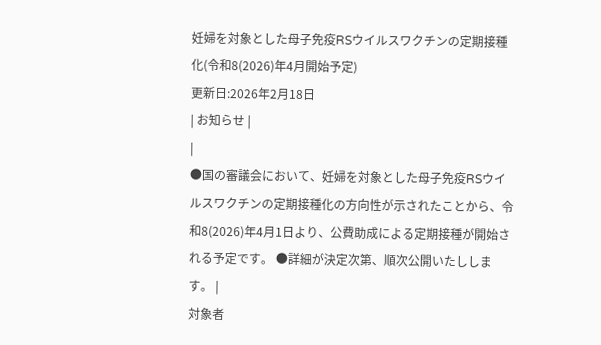妊婦を対象とした母子免疫RSウイルスワクチンの定期接種化(令和8(2026)年4月開始予定)
更新日:2026年2月18日
| お知らせ |
|
●国の審議会において、妊婦を対象とした母子免疫RSウイルスワクチンの定期接種化の方向性が示されたことから、令和8(2026)年4月1日より、公費助成による定期接種が開始される予定です。 ●詳細が決定次第、順次公開いたしします。 |
対象者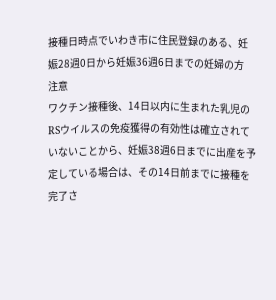接種日時点でいわき市に住民登録のある、妊娠28週0日から妊娠36週6日までの妊婦の方
注意
ワクチン接種後、14日以内に生まれた乳児のRSウイルスの免疫獲得の有効性は確立されていないことから、妊娠38週6日までに出産を予定している場合は、その14日前までに接種を完了さ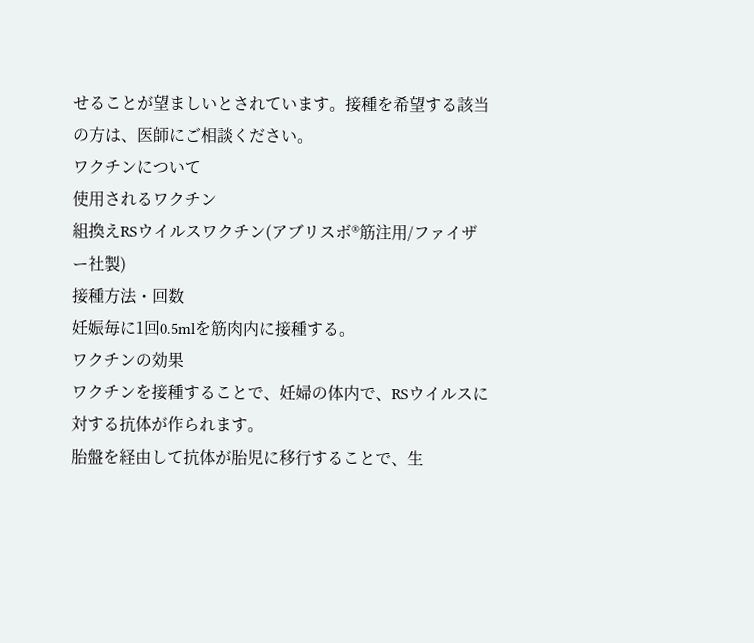せることが望ましいとされています。接種を希望する該当の方は、医師にご相談ください。
ワクチンについて
使用されるワクチン
組換えRSウイルスワクチン(アブリスボ®筋注用/ファイザー社製)
接種方法・回数
妊娠毎に1回0.5mlを筋肉内に接種する。
ワクチンの効果
ワクチンを接種することで、妊婦の体内で、RSウイルスに対する抗体が作られます。
胎盤を経由して抗体が胎児に移行することで、生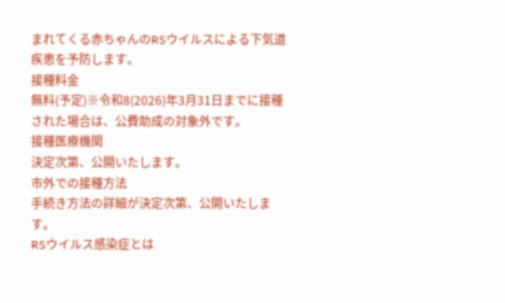まれてくる赤ちゃんのRSウイルスによる下気道疾患を予防します。
接種料金
無料(予定)※令和8(2026)年3月31日までに接種された場合は、公費助成の対象外です。
接種医療機関
決定次第、公開いたします。
市外での接種方法
手続き方法の詳細が決定次第、公開いたします。
RSウイルス感染症とは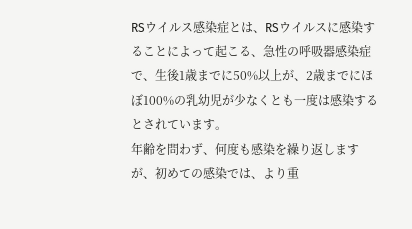RSウイルス感染症とは、RSウイルスに感染することによって起こる、急性の呼吸器感染症で、生後1歳までに50%以上が、2歳までにほぼ100%の乳幼児が少なくとも一度は感染するとされています。
年齢を問わず、何度も感染を繰り返しますが、初めての感染では、より重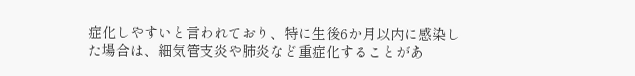症化しやすいと言われており、特に生後6か月以内に感染した場合は、細気管支炎や肺炎など重症化することがあ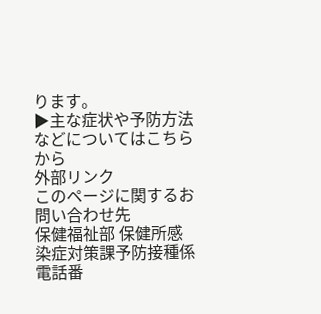ります。
▶主な症状や予防方法などについてはこちらから
外部リンク
このページに関するお問い合わせ先
保健福祉部 保健所感染症対策課予防接種係
電話番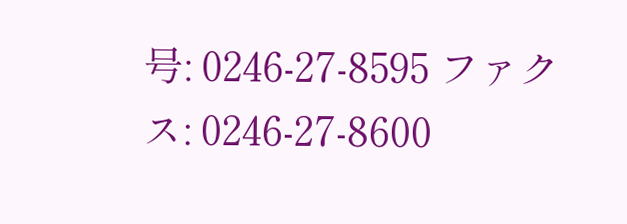号: 0246-27-8595 ファクス: 0246-27-8600